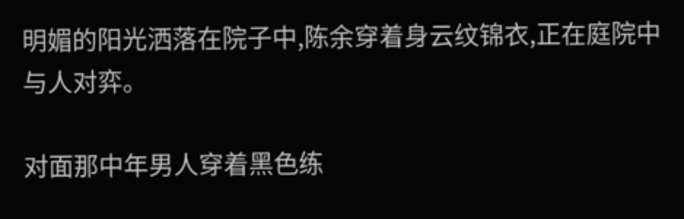明媚的阳光洒落在院子中,陈余穿着身云纹锦衣,正在庭院中与人对弈。

对面那中年男人穿着黑色练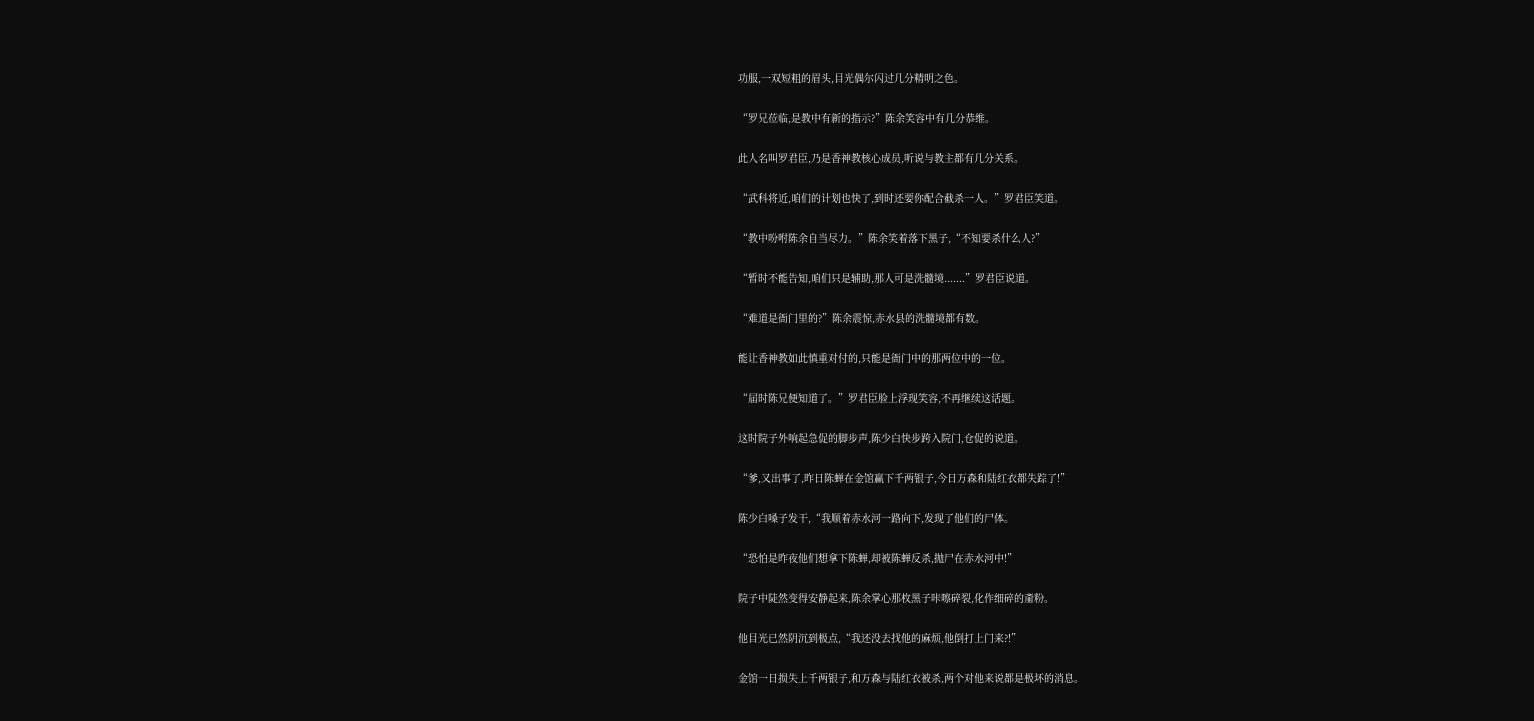功服,一双短粗的眉头,目光偶尔闪过几分精明之色。

“罗兄莅临,是教中有新的指示?”陈余笑容中有几分恭维。

此人名叫罗君臣,乃是香神教核心成员,听说与教主都有几分关系。

“武科将近,咱们的计划也快了,到时还要你配合截杀一人。”罗君臣笑道。

“教中吩咐陈余自当尽力。”陈余笑着落下黑子,“不知要杀什么人?”

“暂时不能告知,咱们只是辅助,那人可是洗髓境.......”罗君臣说道。

“难道是衙门里的?”陈余震惊,赤水县的洗髓境都有数。

能让香神教如此慎重对付的,只能是衙门中的那两位中的一位。

“届时陈兄便知道了。”罗君臣脸上浮现笑容,不再继续这话题。

这时院子外响起急促的脚步声,陈少白快步跨入院门,仓促的说道。

“爹,又出事了,昨日陈蝉在金馆赢下千两银子,今日万森和陆红衣都失踪了!”

陈少白嗓子发干,“我顺着赤水河一路向下,发现了他们的尸体。

“恐怕是昨夜他们想拿下陈蝉,却被陈蝉反杀,抛尸在赤水河中!”

院子中陡然变得安静起来,陈余掌心那枚黑子咔嚓碎裂,化作细碎的齑粉。

他目光已然阴沉到极点,“我还没去找他的麻烦,他倒打上门来?!”

金馆一日损失上千两银子,和万森与陆红衣被杀,两个对他来说都是极坏的消息。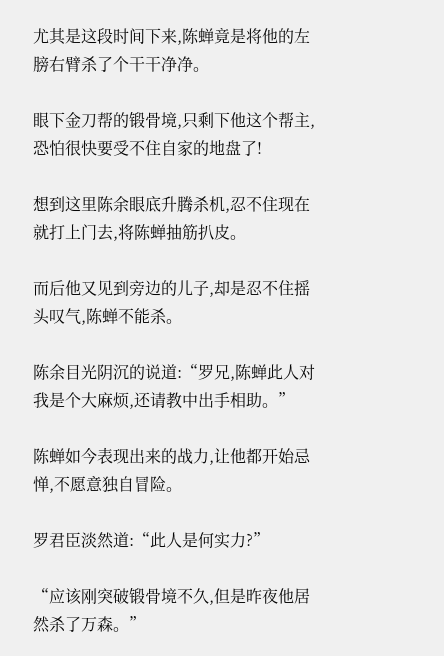尤其是这段时间下来,陈蝉竟是将他的左膀右臂杀了个干干净净。

眼下金刀帮的锻骨境,只剩下他这个帮主,恐怕很快要受不住自家的地盘了!

想到这里陈余眼底升腾杀机,忍不住现在就打上门去,将陈蝉抽筋扒皮。

而后他又见到旁边的儿子,却是忍不住摇头叹气,陈蝉不能杀。

陈余目光阴沉的说道:“罗兄,陈蝉此人对我是个大麻烦,还请教中出手相助。”

陈蝉如今表现出来的战力,让他都开始忌惮,不愿意独自冒险。

罗君臣淡然道:“此人是何实力?”

“应该刚突破锻骨境不久,但是昨夜他居然杀了万森。”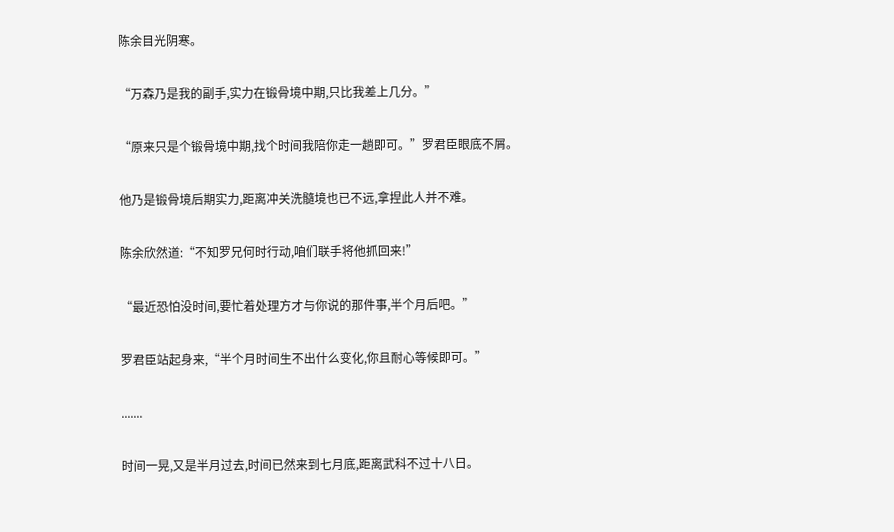陈余目光阴寒。

“万森乃是我的副手,实力在锻骨境中期,只比我差上几分。”

“原来只是个锻骨境中期,找个时间我陪你走一趟即可。”罗君臣眼底不屑。

他乃是锻骨境后期实力,距离冲关洗髓境也已不远,拿捏此人并不难。

陈余欣然道:“不知罗兄何时行动,咱们联手将他抓回来!”

“最近恐怕没时间,要忙着处理方才与你说的那件事,半个月后吧。”

罗君臣站起身来,“半个月时间生不出什么变化,你且耐心等候即可。”

.......

时间一晃,又是半月过去,时间已然来到七月底,距离武科不过十八日。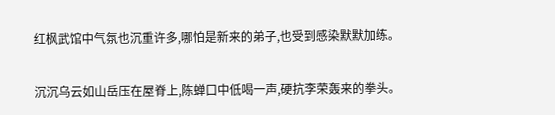红枫武馆中气氛也沉重许多,哪怕是新来的弟子,也受到感染默默加练。

沉沉乌云如山岳压在屋脊上,陈蝉口中低喝一声,硬抗李荣轰来的拳头。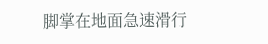脚掌在地面急速滑行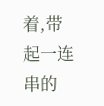着,带起一连串的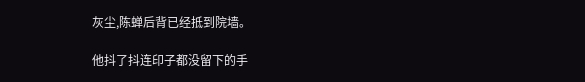灰尘,陈蝉后背已经抵到院墙。

他抖了抖连印子都没留下的手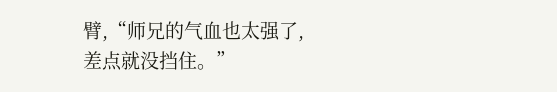臂,“师兄的气血也太强了,差点就没挡住。”